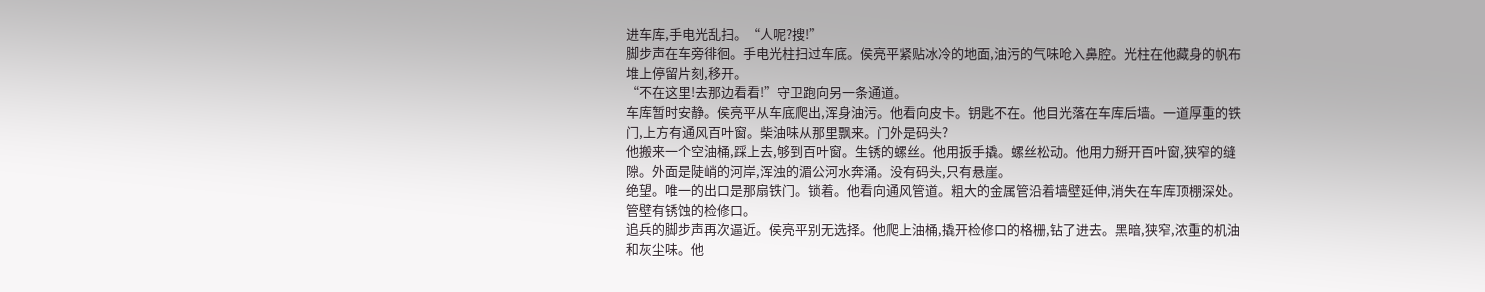进车库,手电光乱扫。“人呢?搜!”
脚步声在车旁徘徊。手电光柱扫过车底。侯亮平紧贴冰冷的地面,油污的气味呛入鼻腔。光柱在他藏身的帆布堆上停留片刻,移开。
“不在这里!去那边看看!”守卫跑向另一条通道。
车库暂时安静。侯亮平从车底爬出,浑身油污。他看向皮卡。钥匙不在。他目光落在车库后墙。一道厚重的铁门,上方有通风百叶窗。柴油味从那里飘来。门外是码头?
他搬来一个空油桶,踩上去,够到百叶窗。生锈的螺丝。他用扳手撬。螺丝松动。他用力掰开百叶窗,狭窄的缝隙。外面是陡峭的河岸,浑浊的湄公河水奔涌。没有码头,只有悬崖。
绝望。唯一的出口是那扇铁门。锁着。他看向通风管道。粗大的金属管沿着墙壁延伸,消失在车库顶棚深处。管壁有锈蚀的检修口。
追兵的脚步声再次逼近。侯亮平别无选择。他爬上油桶,撬开检修口的格栅,钻了进去。黑暗,狭窄,浓重的机油和灰尘味。他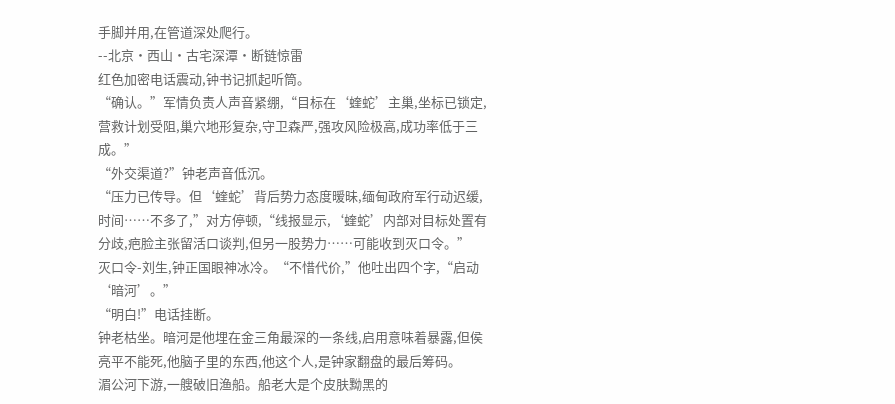手脚并用,在管道深处爬行。
--北京·西山·古宅深潭·断链惊雷
红色加密电话震动,钟书记抓起听筒。
“确认。”军情负责人声音紧绷,“目标在‘蝰蛇’主巢,坐标已锁定,营救计划受阻,巢穴地形复杂,守卫森严,强攻风险极高,成功率低于三成。”
“外交渠道?”钟老声音低沉。
“压力已传导。但‘蝰蛇’背后势力态度暧昧,缅甸政府军行动迟缓,时间……不多了,”对方停顿,“线报显示,‘蝰蛇’内部对目标处置有分歧,疤脸主张留活口谈判,但另一股势力……可能收到灭口令。”
灭口令-刘生,钟正国眼神冰冷。“不惜代价,”他吐出四个字,“启动‘暗河’。”
“明白!”电话挂断。
钟老枯坐。暗河是他埋在金三角最深的一条线,启用意味着暴露,但侯亮平不能死,他脑子里的东西,他这个人,是钟家翻盘的最后筹码。
湄公河下游,一艘破旧渔船。船老大是个皮肤黝黑的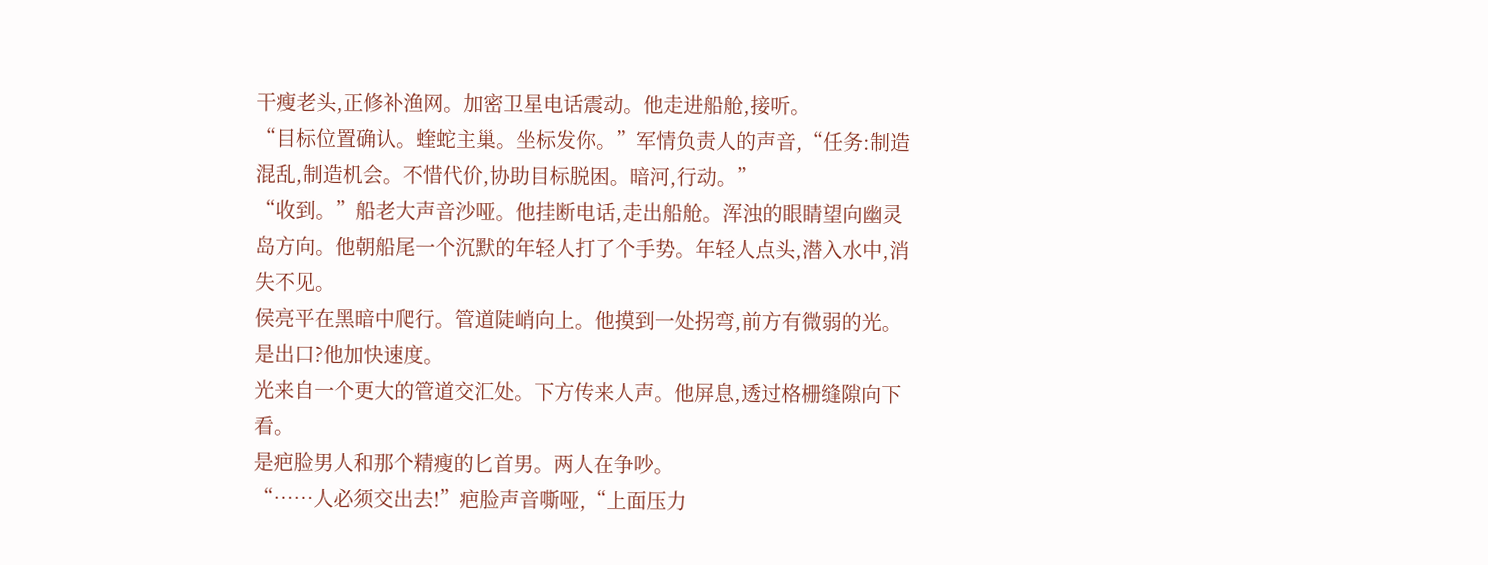干瘦老头,正修补渔网。加密卫星电话震动。他走进船舱,接听。
“目标位置确认。蝰蛇主巢。坐标发你。”军情负责人的声音,“任务:制造混乱,制造机会。不惜代价,协助目标脱困。暗河,行动。”
“收到。”船老大声音沙哑。他挂断电话,走出船舱。浑浊的眼睛望向幽灵岛方向。他朝船尾一个沉默的年轻人打了个手势。年轻人点头,潜入水中,消失不见。
侯亮平在黑暗中爬行。管道陡峭向上。他摸到一处拐弯,前方有微弱的光。是出口?他加快速度。
光来自一个更大的管道交汇处。下方传来人声。他屏息,透过格栅缝隙向下看。
是疤脸男人和那个精瘦的匕首男。两人在争吵。
“……人必须交出去!”疤脸声音嘶哑,“上面压力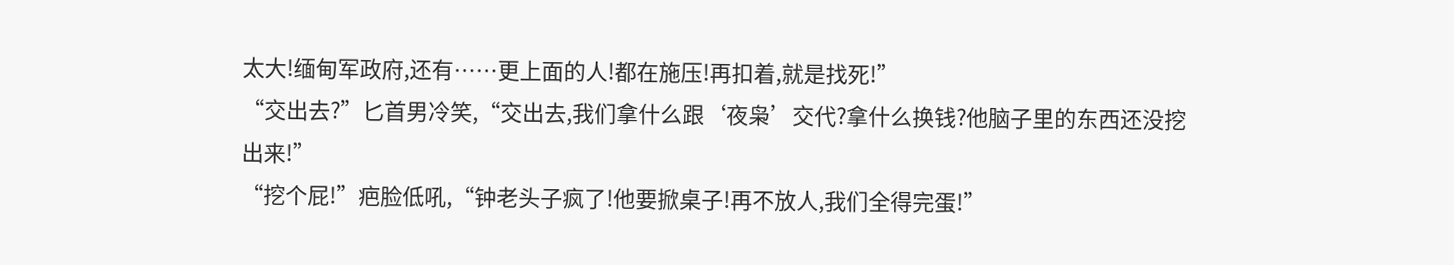太大!缅甸军政府,还有……更上面的人!都在施压!再扣着,就是找死!”
“交出去?”匕首男冷笑,“交出去,我们拿什么跟‘夜枭’交代?拿什么换钱?他脑子里的东西还没挖出来!”
“挖个屁!”疤脸低吼,“钟老头子疯了!他要掀桌子!再不放人,我们全得完蛋!”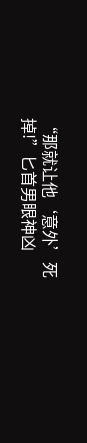“那就让他‘意外’死掉!”匕首男眼神凶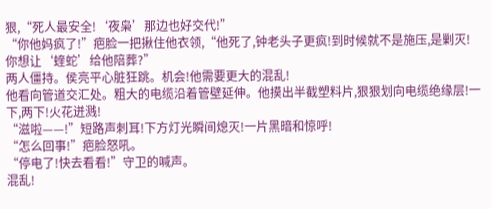狠,“死人最安全!‘夜枭’那边也好交代!”
“你他妈疯了!”疤脸一把揪住他衣领,“他死了,钟老头子更疯!到时候就不是施压,是剿灭!你想让‘蝰蛇’给他陪葬?”
两人僵持。侯亮平心脏狂跳。机会!他需要更大的混乱!
他看向管道交汇处。粗大的电缆沿着管壁延伸。他摸出半截塑料片,狠狠划向电缆绝缘层!一下,两下!火花迸溅!
“滋啦——!”短路声刺耳!下方灯光瞬间熄灭!一片黑暗和惊呼!
“怎么回事!”疤脸怒吼。
“停电了!快去看看!”守卫的喊声。
混乱!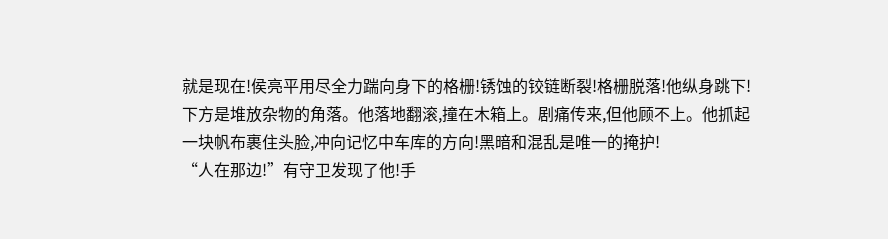就是现在!侯亮平用尽全力踹向身下的格栅!锈蚀的铰链断裂!格栅脱落!他纵身跳下!
下方是堆放杂物的角落。他落地翻滚,撞在木箱上。剧痛传来,但他顾不上。他抓起一块帆布裹住头脸,冲向记忆中车库的方向!黑暗和混乱是唯一的掩护!
“人在那边!”有守卫发现了他!手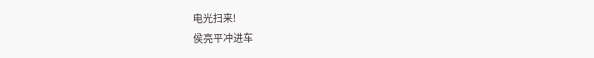电光扫来!
侯亮平冲进车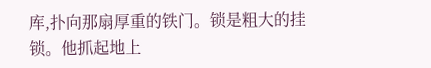库,扑向那扇厚重的铁门。锁是粗大的挂锁。他抓起地上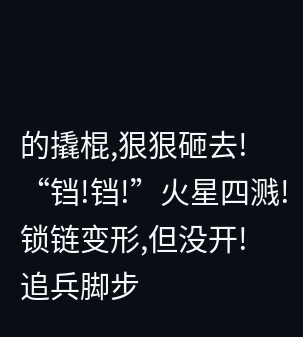的撬棍,狠狠砸去!
“铛!铛!”火星四溅!锁链变形,但没开!
追兵脚步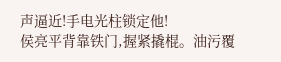声逼近!手电光柱锁定他!
侯亮平背靠铁门,握紧撬棍。油污覆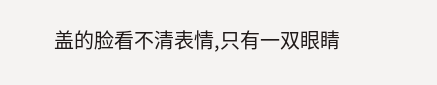盖的脸看不清表情,只有一双眼睛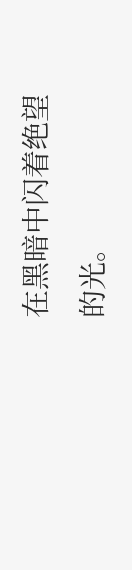在黑暗中闪着绝望的光。